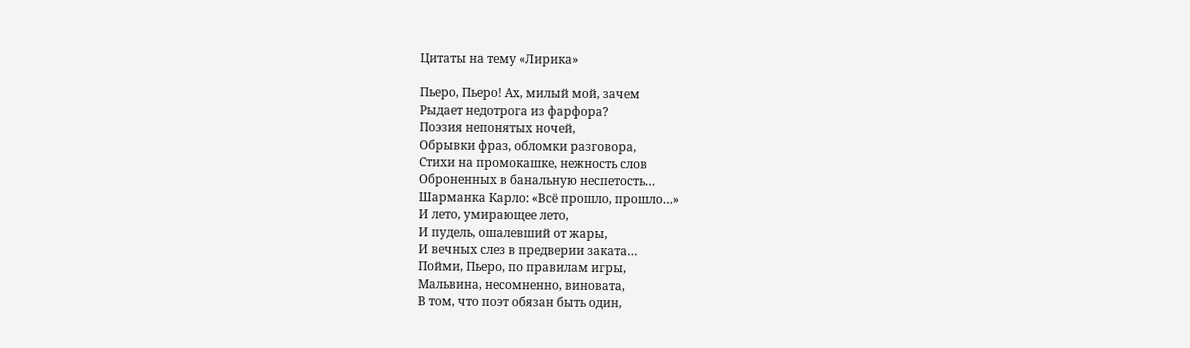Цитаты на тему «Лирика»

Пьеро, Пьеро! Ах, милый мой, зачем
Рыдает недотрога из фарфора?
Поэзия непонятых ночей,
Обрывки фраз, обломки разговора,
Стихи на промокашке, нежность слов
Оброненных в банальную неспетость…
Шарманка Карло: «Всё прошло, прошло…»
И лето, умирающее лето,
И пудель, ошалевший от жары,
И вечных слез в предверии заката…
Пойми, Пьеро, по правилам игры,
Мальвина, несомненно, виновата,
В том, что поэт обязан быть один,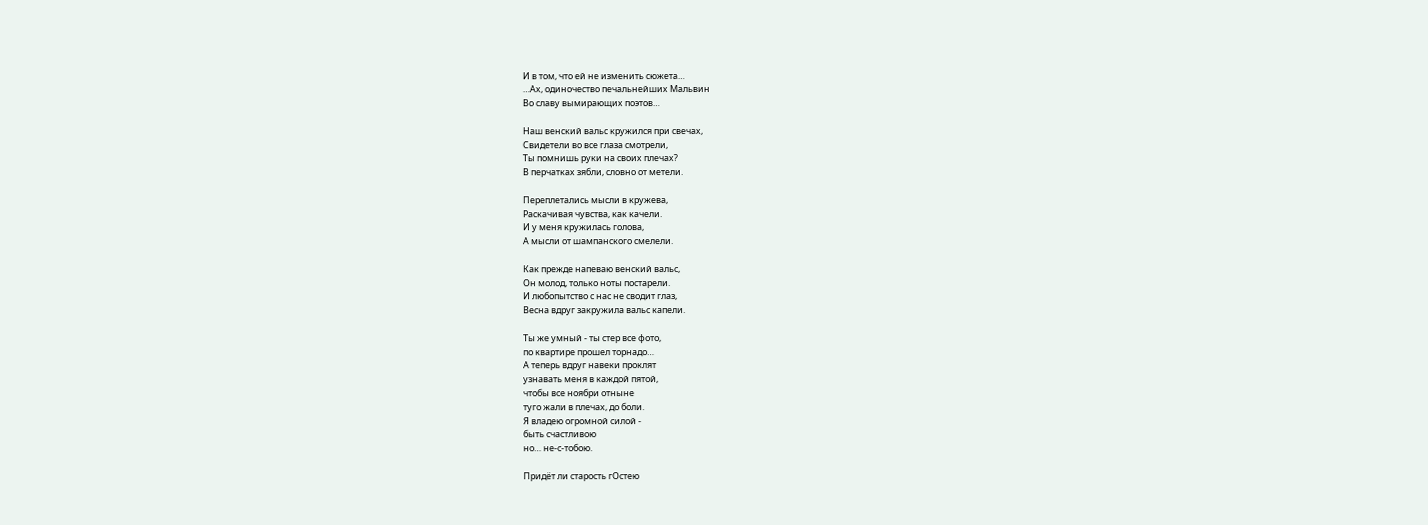И в том, что ей не изменить сюжета…
…Ах, одиночество печальнейших Мальвин
Во славу вымирающих поэтов…

Наш венский вальс кружился при свечах,
Свидетели во все глаза смотрели,
Ты помнишь руки на своих плечах?
В перчатках зябли, словно от метели.

Переплетались мысли в кружева,
Раскачивая чувства, как качели.
И у меня кружилась голова,
А мысли от шампанского смелели.

Как прежде напеваю венский вальс,
Он молод, только ноты постарели.
И любопытство с нас не сводит глаз,
Весна вдруг закружила вальс капели.

Ты же умный - ты стер все фото,
по квартире прошел торнадо…
А теперь вдруг навеки проклят
узнавать меня в каждой пятой,
чтобы все ноябри отныне
туго жали в плечах, до боли.
Я владею огромной силой -
быть счастливою
но… не-с-тобою.

Придёт ли старость гОстею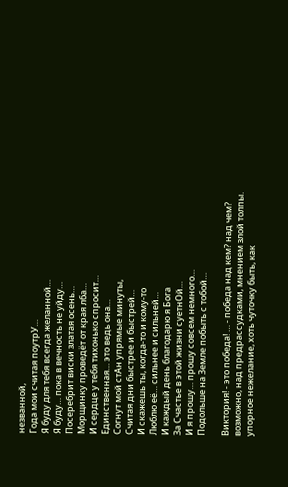незванной,
Года мои считая поутрУ…
Я буду для тебя всегда желанной…
Я буду… пока в вечность не уйду…
Посеребрит виски златая осень…
Морщинку проведёт от края лба…
И сердце у тебя тихонько спросит…
Единственная… это ведь она…
Согнут мой стАн упрямые минуты,
Считая дни быстрее и быстрей…
И скажешь ты, когда-то и кому-то
Люблю её… сильнее и сильней…
И каждый день благодарю я Бога
За Счастье в этой жизни суетнОй…
И я прошу… прошу совсем немного…
Подольше на Земле побыть с тобой…

Виктория! - это победа! … - победа над кем? над чем?
возможно, над предрассудками, мнением злой толпы.
упорное нежелание, хоть чуточку быть, как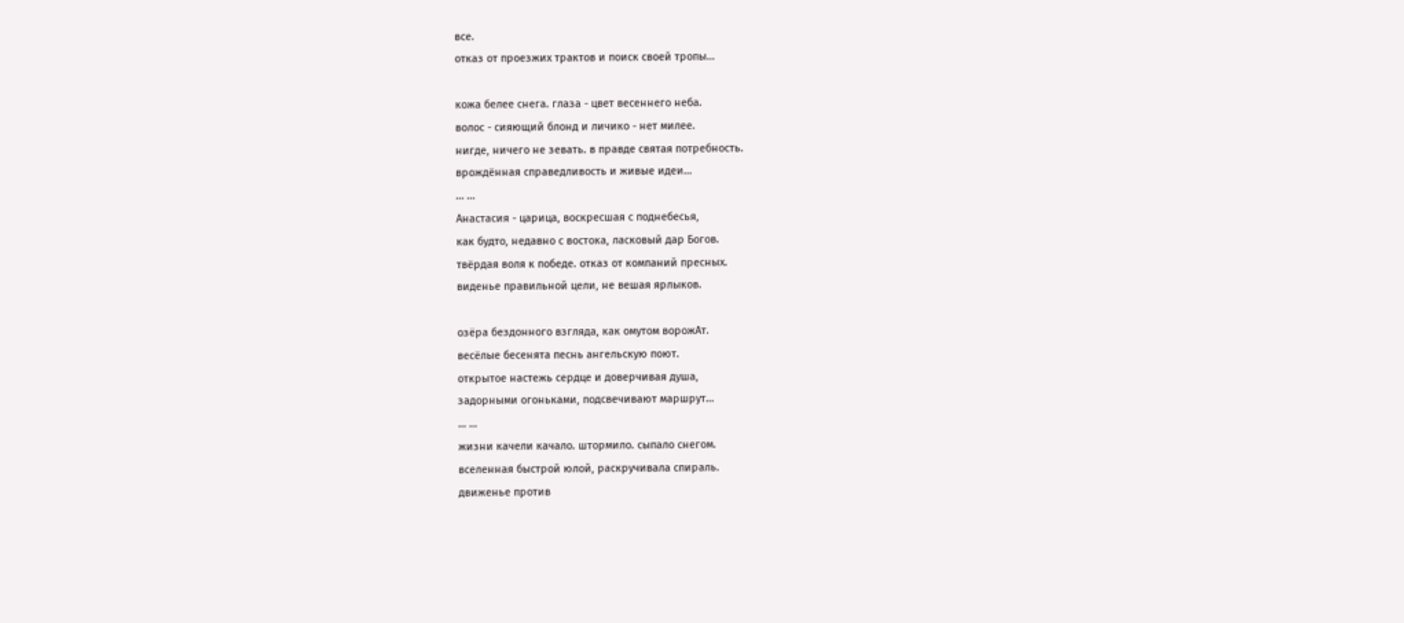все.
отказ от проезжих трактов и поиск своей тропы…

кожа белее снега. глаза - цвет весеннего неба.
волос - сияющий блонд и личико - нет милее.
нигде, ничего не зевать. в правде святая потребность.
врождённая справедливость и живые идеи…
… …
Анастасия - царица, воскресшая с поднебесья,
как будто, недавно с востока, ласковый дар Богов.
твёрдая воля к победе. отказ от компаний пресных.
виденье правильной цели, не вешая ярлыков.

озёра бездонного взгляда, как омутом ворожАт.
весёлые бесенята песнь ангельскую поют.
открытое настежь сердце и доверчивая душа,
задорными огоньками, подсвечивают маршрут…
… …
жизни качели качало. штормило. сыпало снегом.
вселенная быстрой юлой, раскручивала спираль.
движенье против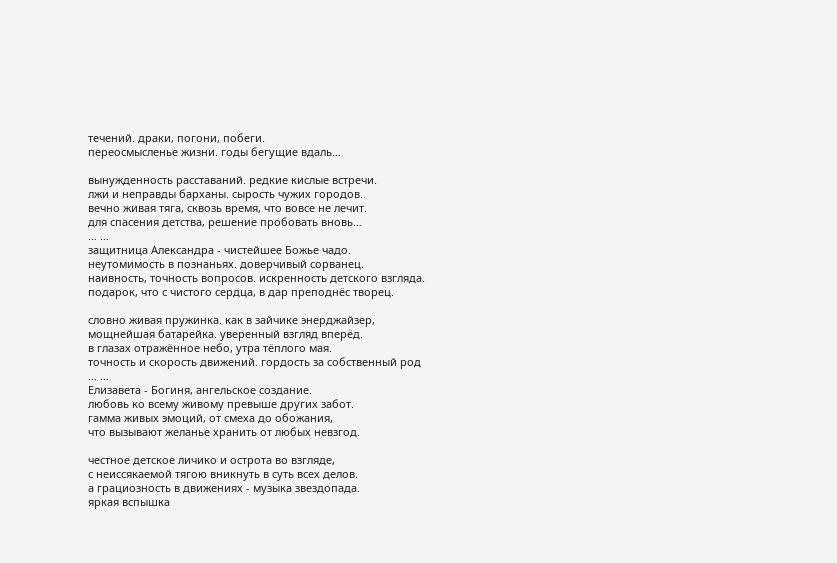течений. драки, погони, побеги.
переосмысленье жизни. годы бегущие вдаль…

вынужденность расставаний. редкие кислые встречи.
лжи и неправды барханы. сырость чужих городов.
вечно живая тяга, сквозь время, что вовсе не лечит.
для спасения детства, решение пробовать вновь…
… …
защитница Александра - чистейшее Божье чадо.
неутомимость в познаньях. доверчивый сорванец.
наивность, точность вопросов. искренность детского взгляда.
подарок, что с чистого сердца, в дар преподнёс творец.

словно живая пружинка. как в зайчике энерджайзер,
мощнейшая батарейка. уверенный взгляд вперёд.
в глазах отражённое небо, утра тёплого мая.
точность и скорость движений. гордость за собственный род
… …
Елизавета - Богиня, ангельское создание.
любовь ко всему живому превыше других забот.
гамма живых эмоций, от смеха до обожания,
что вызывают желанье хранить от любых невзгод.

честное детское личико и острота во взгляде,
с неиссякаемой тягою вникнуть в суть всех делов.
а грациозность в движениях - музыка звездопада.
яркая вспышка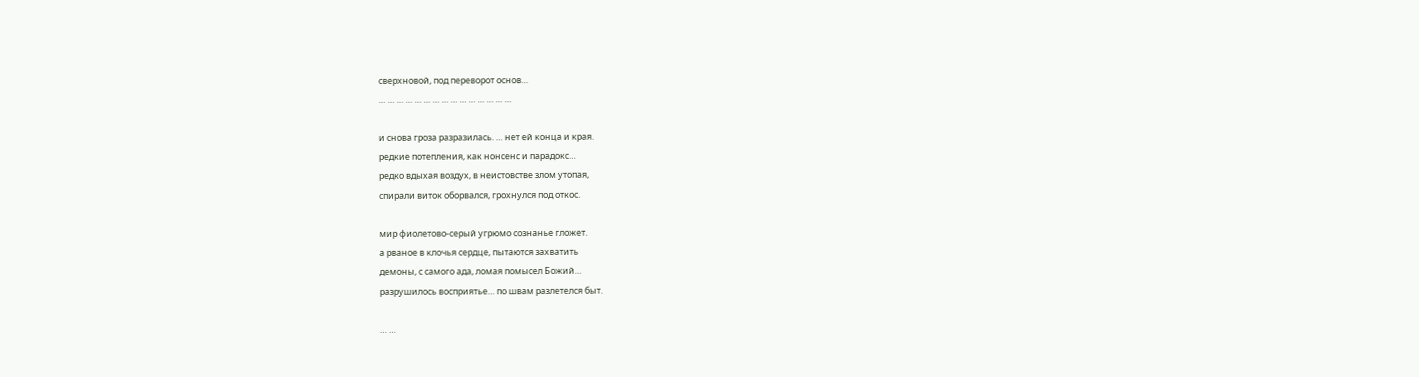сверхновой, под переворот основ…
… … … … … … … … … … … … … … …

и снова гроза разразилась. … нет ей конца и края.
редкие потепления, как нонсенс и парадокс…
редко вдыхая воздух, в неистовстве злом утопая,
спирали виток оборвался, грохнулся под откос.

мир фиолетово-серый угрюмо сознанье гложет.
а рваное в клочья сердце, пытаются захватить
демоны, с самого ада, ломая помысел Божий…
разрушилось восприятье… по швам разлетелся быт.

… …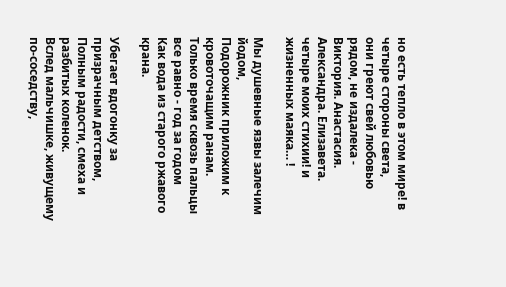но есть тепло в этом мире! в четыре стороны света,
они греют свей любовью рядом, не издалека -
Виктория. Анастасия. Александра. Елизавета.
четыре моих стихии! и жизненных маяка… !

Мы душевные язвы залечим йодом,
Подорожник приложим к кровоточащим ранам.
Только время сквозь пальцы все равно - год за годом
Как вода из старого ржавого крана.

Убегает вдогонку за призрачным детством,
Полным радости, смеха и разбитых коленок.
Вслед мальчишке, живущему по-соседству,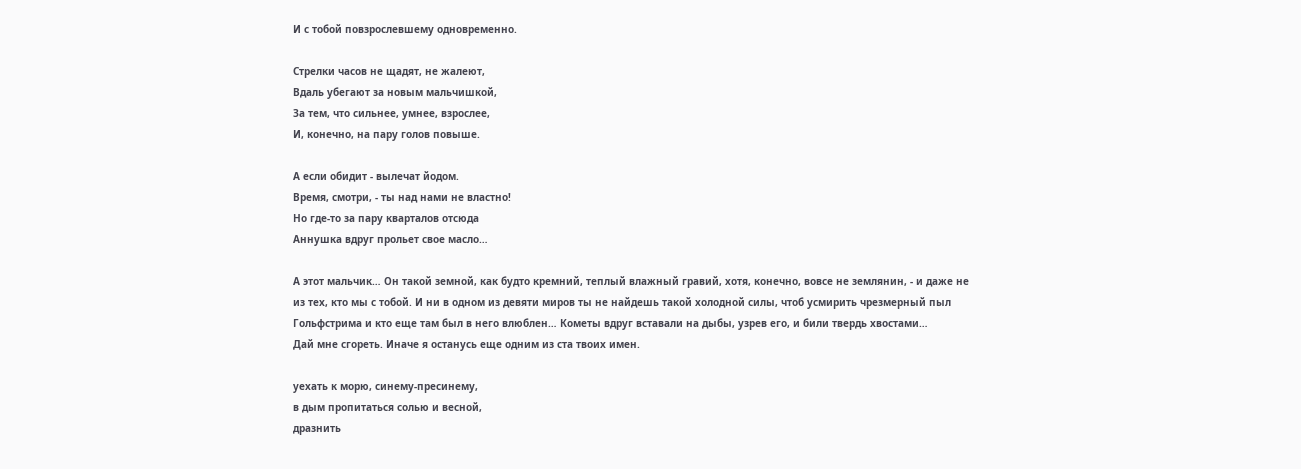И с тобой повзрослевшему одновременно.

Стрелки часов не щадят, не жалеют,
Вдаль убегают за новым мальчишкой,
За тем, что сильнее, умнее, взрослее,
И, конечно, на пару голов повыше.

А если обидит - вылечат йодом.
Время, смотри, - ты над нами не властно!
Но где-то за пару кварталов отсюда
Аннушка вдруг прольет свое масло…

А этот мальчик… Он такой земной, как будто кремний, теплый влажный гравий, хотя, конечно, вовсе не землянин, - и даже не из тех, кто мы с тобой. И ни в одном из девяти миров ты не найдешь такой холодной силы, чтоб усмирить чрезмерный пыл Гольфстрима и кто еще там был в него влюблен… Кометы вдруг вставали на дыбы, узрев его, и били твердь хвостами…
Дай мне сгореть. Иначе я останусь еще одним из ста твоих имен.

уехать к морю, синему-пресинему,
в дым пропитаться солью и весной,
дразнить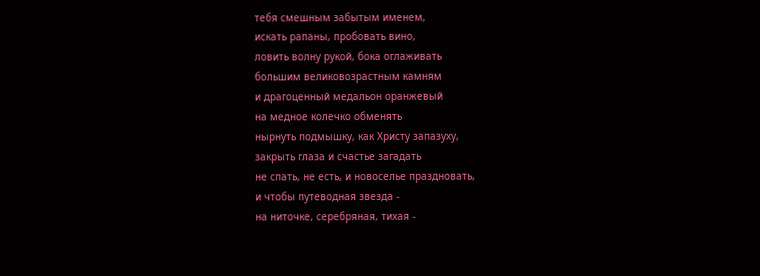тебя смешным забытым именем,
искать рапаны, пробовать вино,
ловить волну рукой, бока оглаживать
большим великовозрастным камням
и драгоценный медальон оранжевый
на медное колечко обменять
нырнуть подмышку, как Христу запазуху,
закрыть глаза и счастье загадать
не спать, не есть, и новоселье праздновать,
и чтобы путеводная звезда -
на ниточке, серебряная, тихая -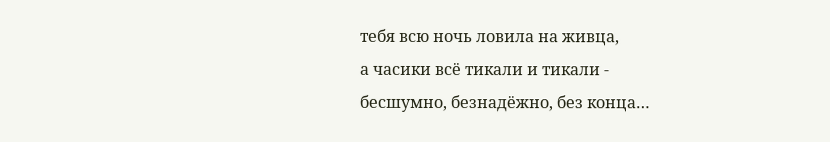тебя всю ночь ловила на живца,
а часики всё тикали и тикали -
бесшумно, безнадёжно, без конца…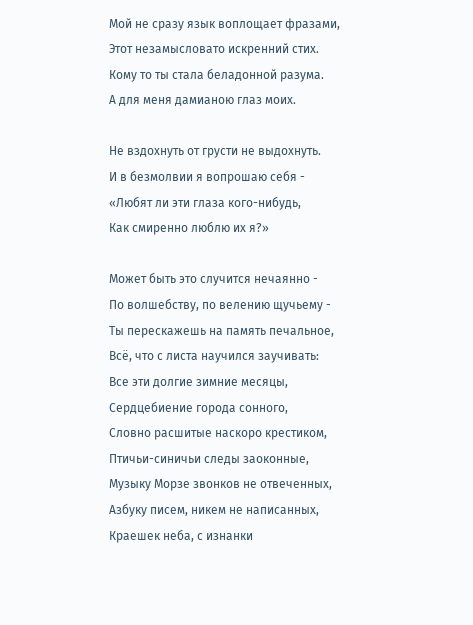Мой не сразу язык воплощает фразами,
Этот незамысловато искренний стих.
Кому то ты стала беладонной разума.
А для меня дамианою глаз моих.

Не вздохнуть от грусти не выдохнуть.
И в безмолвии я вопрошаю себя -
«Любят ли эти глаза кого-нибудь,
Как смиренно люблю их я?»

Может быть это случится нечаянно -
По волшебству, по велению щучьему -
Ты перескажешь на память печальное,
Всё, что с листа научился заучивать:
Все эти долгие зимние месяцы,
Сердцебиение города сонного,
Словно расшитые наскоро крестиком,
Птичьи-синичьи следы заоконные,
Музыку Морзе звонков не отвеченных,
Азбуку писем, никем не написанных,
Краешек неба, с изнанки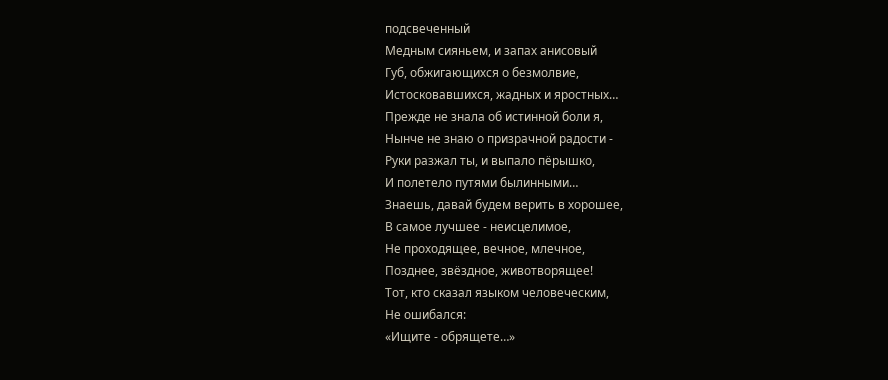подсвеченный
Медным сияньем, и запах анисовый
Губ, обжигающихся о безмолвие,
Истосковавшихся, жадных и яростных…
Прежде не знала об истинной боли я,
Нынче не знаю о призрачной радости -
Руки разжал ты, и выпало пёрышко,
И полетело путями былинными…
Знаешь, давай будем верить в хорошее,
В самое лучшее - неисцелимое,
Не проходящее, вечное, млечное,
Позднее, звёздное, животворящее!
Тот, кто сказал языком человеческим,
Не ошибался:
«Ищите - обрящете…»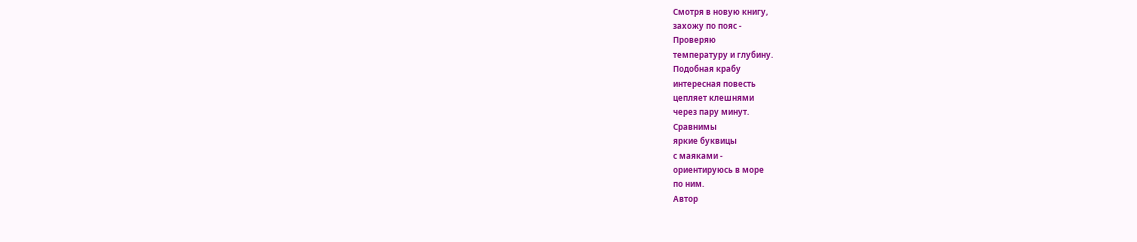Смотря в новую книгу,
захожу по пояс -
Проверяю
температуру и глубину.
Подобная крабу
интересная повесть
цепляет клешнями
через пару минут.
Сравнимы
яркие буквицы
с маяками -
ориентируюсь в море
по ним.
Автор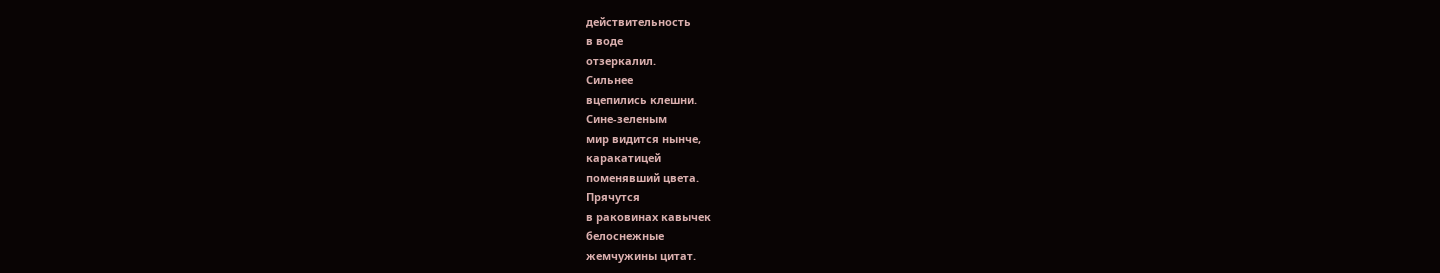действительность
в воде
отзеркалил.
Сильнее
вцепились клешни.
Сине-зеленым
мир видится нынче,
каракатицей
поменявший цвета.
Прячутся
в раковинах кавычек
белоснежные
жемчужины цитат.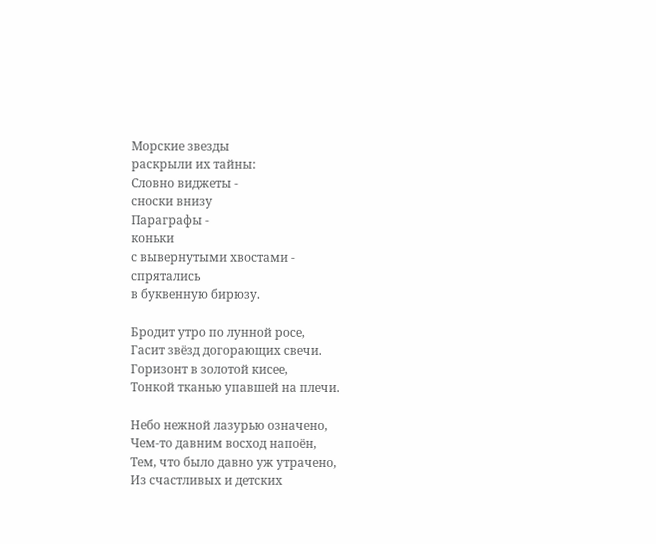Морские звезды
раскрыли их тайны:
Словно виджеты -
сноски внизу
Параграфы -
коньки
с вывернутыми хвостами -
спрятались
в буквенную бирюзу.

Бродит утро по лунной росе,
Гасит звёзд догорающих свечи.
Горизонт в золотой кисее,
Тонкой тканью упавшей на плечи.

Небо нежной лазурью означено,
Чем-то давним восход напоён,
Тем, что было давно уж утрачено,
Из счастливых и детских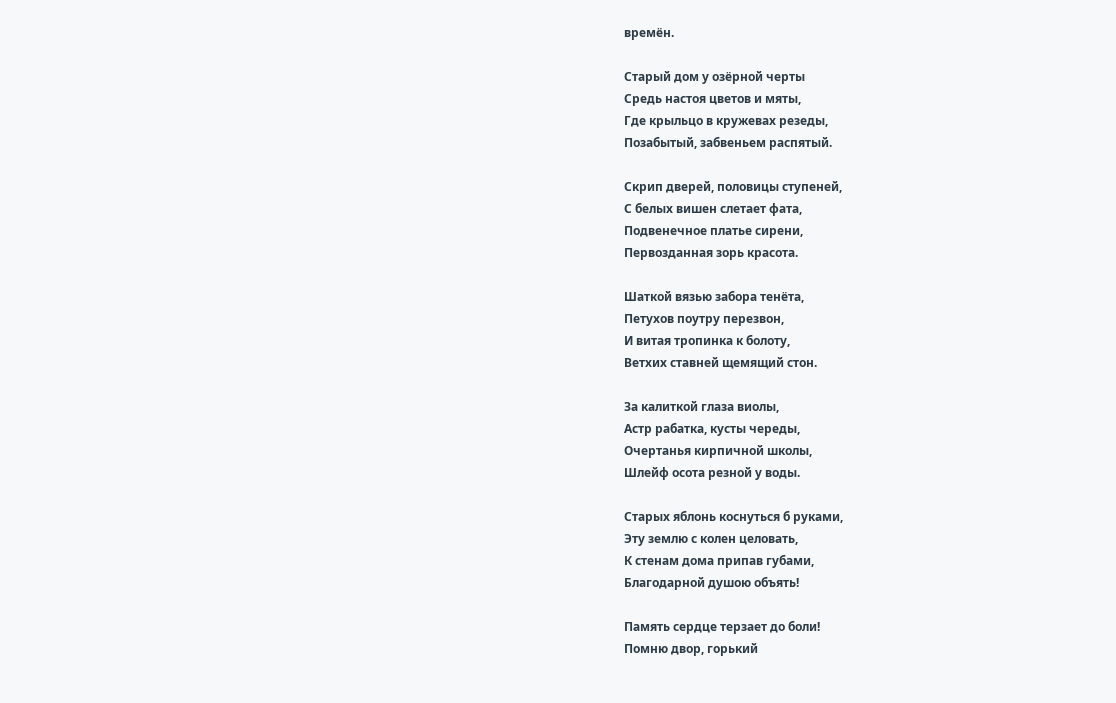времён.

Старый дом у озёрной черты
Средь настоя цветов и мяты,
Где крыльцо в кружевах резеды,
Позабытый, забвеньем распятый.

Скрип дверей, половицы ступеней,
С белых вишен слетает фата,
Подвенечное платье сирени,
Первозданная зорь красота.

Шаткой вязью забора тенёта,
Петухов поутру перезвон,
И витая тропинка к болоту,
Ветхих ставней щемящий стон.

За калиткой глаза виолы,
Астр рабатка, кусты череды,
Очертанья кирпичной школы,
Шлейф осота резной у воды.

Старых яблонь коснуться б руками,
Эту землю с колен целовать,
К стенам дома припав губами,
Благодарной душою объять!

Память сердце терзает до боли!
Помню двор, горький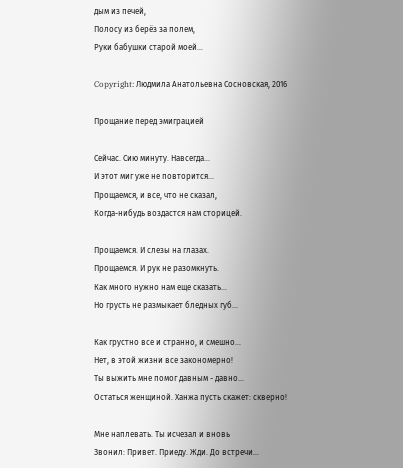дым из печей,
Полосу из берёз за полем,
Руки бабушки старой моей…

Copyright: Людмила Анатольевна Сосновская, 2016

Прощание перед эмиграцией

Сейчас. Сию минуту. Навсегда…
И этот миг уже не повторится…
Прощаемся, и все, что не сказал,
Когда-нибудь воздастся нам сторицей.

Прощаемся. И слезы на глазах.
Прощаемся. И рук не разомкнуть.
Как много нужно нам еще сказать…
Но грусть не размыкает бледных губ…

Как грустно все и странно, и смешно…
Нет, в этой жизни все закономерно!
Ты выжить мне помог давным - давно…
Остаться женщиной. Ханжа пусть скажет: скверно!

Мне наплевать. Ты исчезал и вновь
Звонил: Привет. Приеду. Жди. До встречи…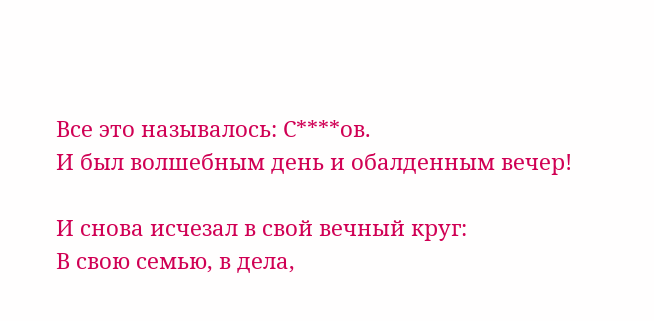Все это называлось: С****ов.
И был волшебным день и обалденным вечер!

И снова исчезал в свой вечный круг:
В свою семью, в дела,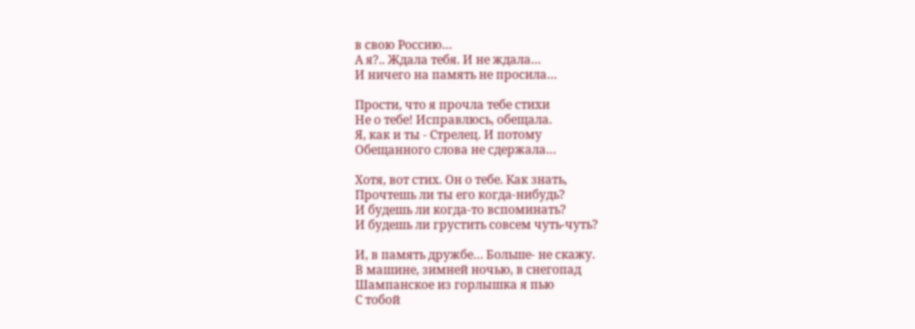в свою Россию…
А я?.. Ждала тебя. И не ждала…
И ничего на память не просила…

Прости, что я прочла тебе стихи
Не о тебе! Исправлюсь, обещала.
Я, как и ты - Стрелец. И потому
Обещанного слова не сдержала…

Хотя, вот стих. Он о тебе. Как знать,
Прочтешь ли ты его когда-нибудь?
И будешь ли когда-то вспоминать?
И будешь ли грустить совсем чуть-чуть?

И, в память дружбе… Больше- не скажу.
В машине, зимней ночью, в снегопад
Шампанское из горлышка я пью
С тобой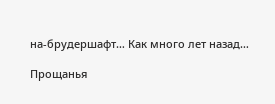на-брудершафт… Как много лет назад…

Прощанья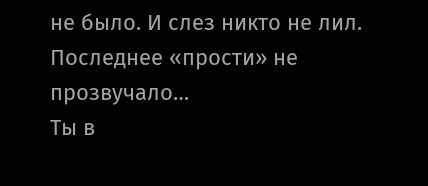не было. И слез никто не лил.
Последнее «прости» не прозвучало…
Ты в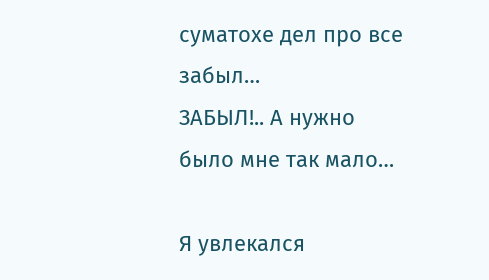суматохе дел про все забыл…
ЗАБЫЛ!.. А нужно было мне так мало…

Я увлекался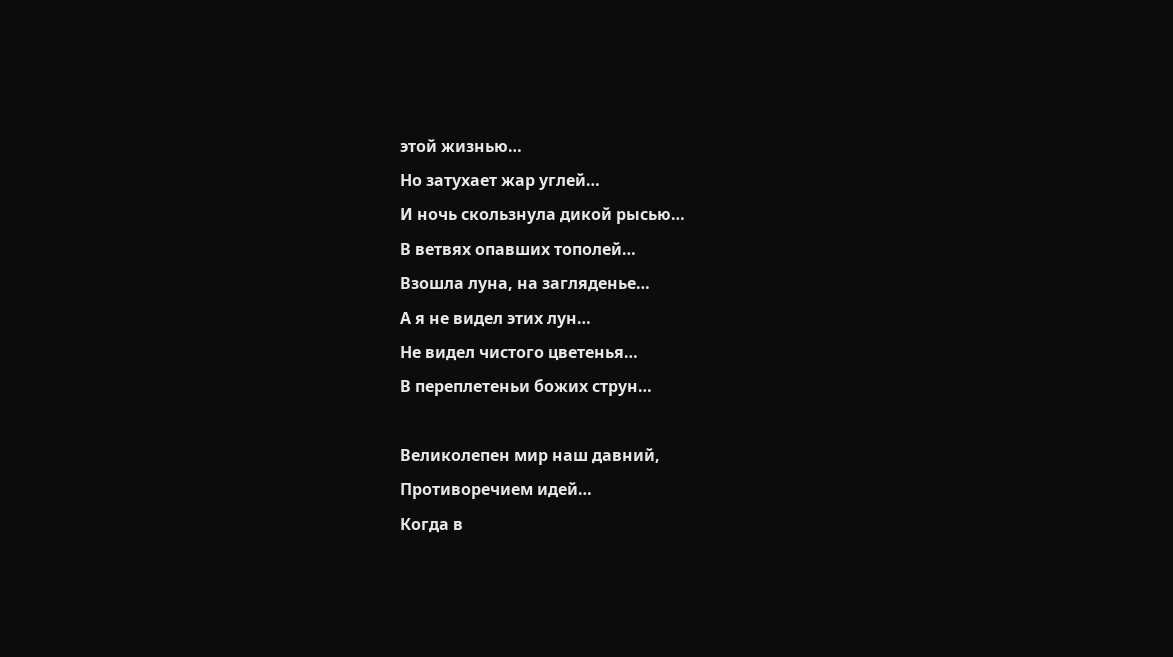этой жизнью…
Но затухает жар углей…
И ночь скользнула дикой рысью…
В ветвях опавших тополей…
Взошла луна, на загляденье…
А я не видел этих лун…
Не видел чистого цветенья…
В переплетеньи божих струн…

Великолепен мир наш давний,
Противоречием идей…
Когда в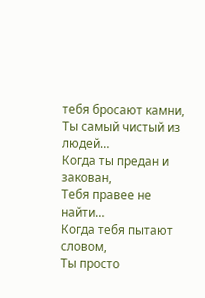тебя бросают камни,
Ты самый чистый из людей…
Когда ты предан и закован,
Тебя правее не найти…
Когда тебя пытают словом,
Ты просто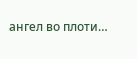ангел во плоти…